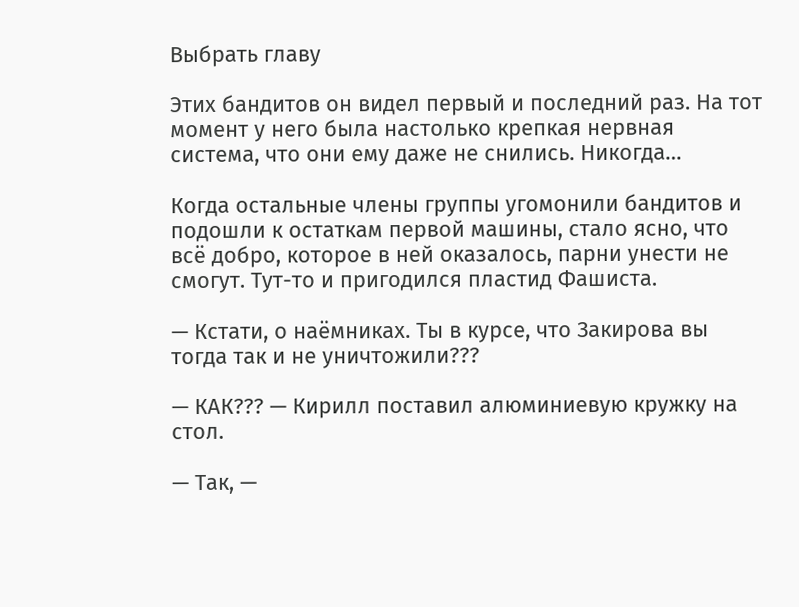Выбрать главу

Этих бандитов он видел первый и последний раз. На тот момент у него была настолько крепкая нервная система, что они ему даже не снились. Никогда…

Когда остальные члены группы угомонили бандитов и подошли к остаткам первой машины, стало ясно, что всё добро, которое в ней оказалось, парни унести не смогут. Тут-то и пригодился пластид Фашиста.

— Кстати, о наёмниках. Ты в курсе, что Закирова вы тогда так и не уничтожили???

— КАК??? — Кирилл поставил алюминиевую кружку на стол.

— Так, —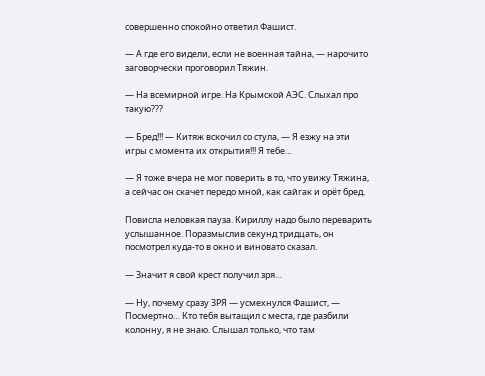совершенно спокойно ответил Фашист.

— А где его видели, если не военная тайна, — нарочито заговорчески проговорил Тяжин.

— На всемирной игре. На Крымской АЭС. Слыхал про такую???

— Бред!!! — Китяж вскочил со стула, — Я езжу на эти игры с момента их открытия!!! Я тебе…

— Я тоже вчера не мог поверить в то, что увижу Тяжина, а сейчас он скачет передо мной, как сайгак и орёт бред.

Повисла неловкая пауза. Кириллу надо было переварить услышанное. Поразмыслив секунд тридцать, он посмотрел куда-то в окно и виновато сказал.

— Значит я свой крест получил зря…

— Ну, почему сразу ЗРЯ — усмехнулся Фашист, — Посмертно… Кто тебя вытащил с места, где разбили колонну, я не знаю. Слышал только, что там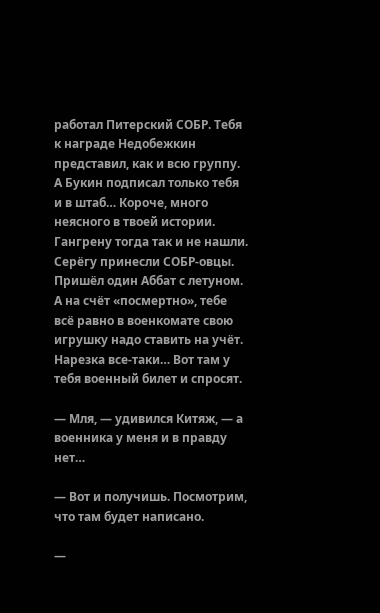работал Питерский СОБР. Тебя к награде Недобежкин представил, как и всю группу. А Букин подписал только тебя и в штаб… Короче, много неясного в твоей истории. Гангрену тогда так и не нашли. Серёгу принесли СОБР-овцы. Пришёл один Аббат с летуном. А на счёт «посмертно», тебе всё равно в военкомате свою игрушку надо ставить на учёт. Нарезка все-таки… Вот там у тебя военный билет и спросят.

— Мля, — удивился Китяж, — а военника у меня и в правду нет…

— Вот и получишь. Посмотрим, что там будет написано.

—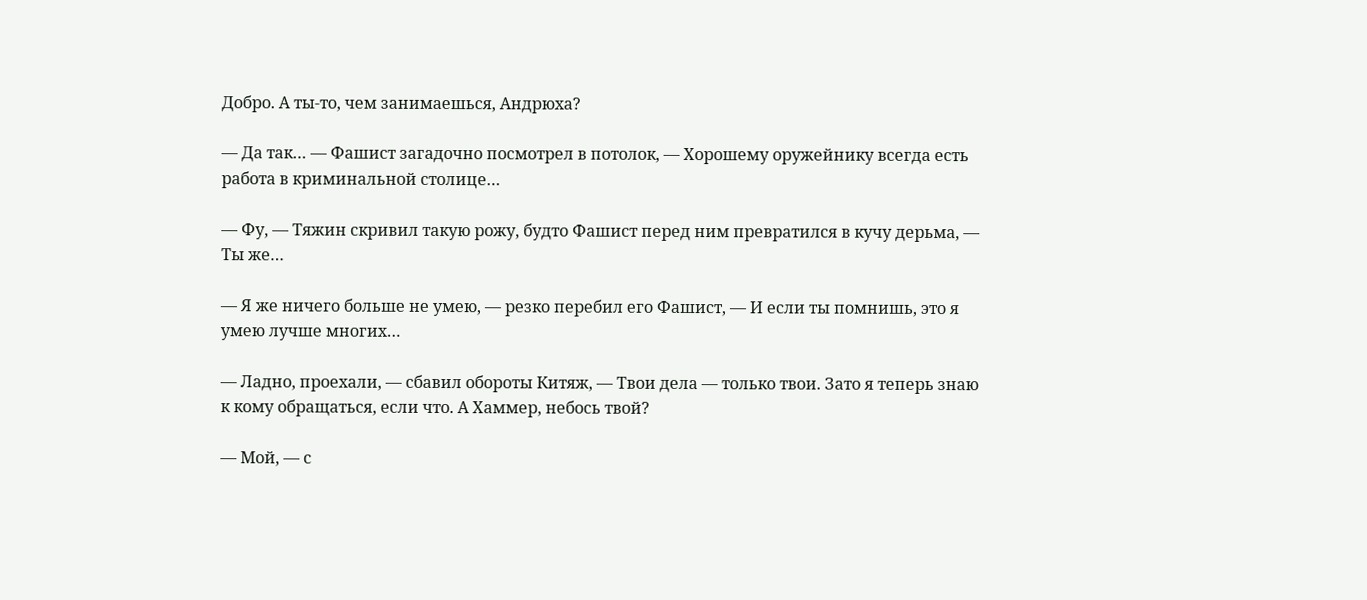Добро. А ты-то, чем занимаешься, Андрюха?

— Да так… — Фашист загадочно посмотрел в потолок, — Хорошему оружейнику всегда есть работа в криминальной столице…

— Фу, — Тяжин скривил такую рожу, будто Фашист перед ним превратился в кучу дерьма, — Ты же…

— Я же ничего больше не умею, — резко перебил его Фашист, — И если ты помнишь, это я умею лучше многих…

— Ладно, проехали, — сбавил обороты Китяж, — Твои дела — только твои. Зато я теперь знаю к кому обращаться, если что. А Хаммер, небось твой?

— Мой, — с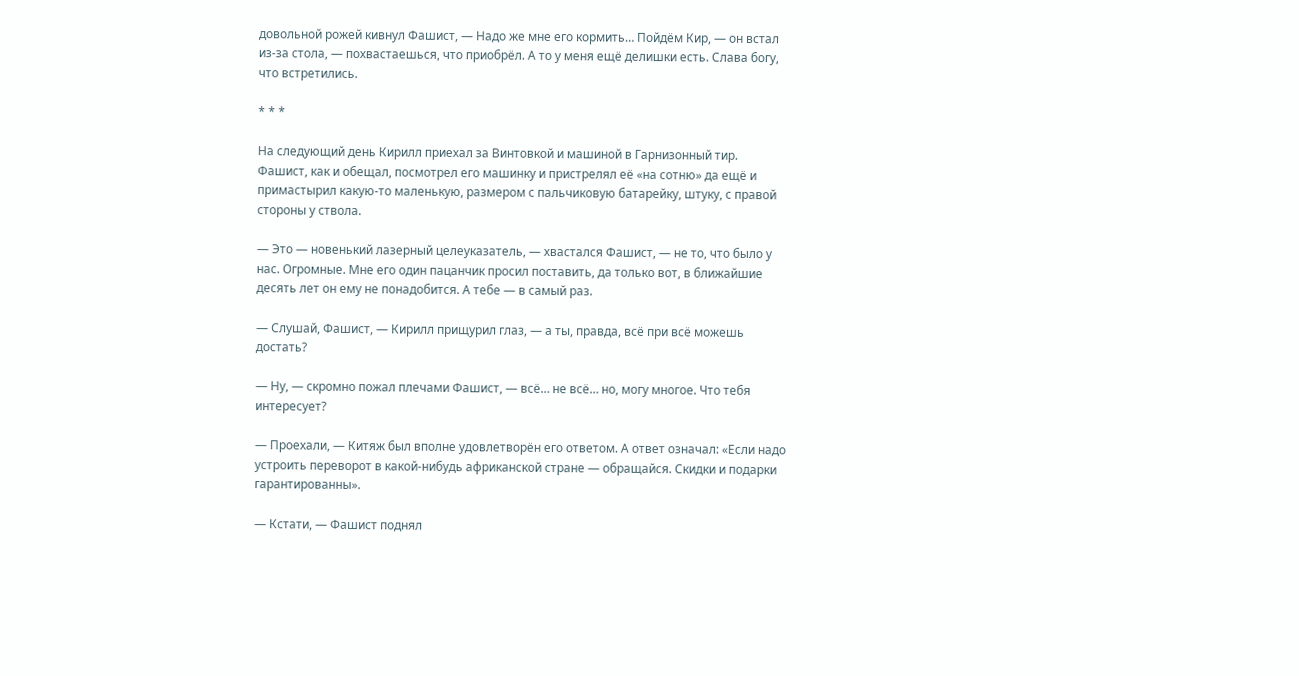довольной рожей кивнул Фашист, — Надо же мне его кормить… Пойдём Кир, — он встал из-за стола, — похвастаешься, что приобрёл. А то у меня ещё делишки есть. Слава богу, что встретились.

* * *

На следующий день Кирилл приехал за Винтовкой и машиной в Гарнизонный тир. Фашист, как и обещал, посмотрел его машинку и пристрелял её «на сотню» да ещё и примастырил какую-то маленькую, размером с пальчиковую батарейку, штуку, с правой стороны у ствола.

— Это — новенький лазерный целеуказатель, — хвастался Фашист, — не то, что было у нас. Огромные. Мне его один пацанчик просил поставить, да только вот, в ближайшие десять лет он ему не понадобится. А тебе — в самый раз.

— Слушай, Фашист, — Кирилл прищурил глаз, — а ты, правда, всё при всё можешь достать?

— Ну, — скромно пожал плечами Фашист, — всё… не всё… но, могу многое. Что тебя интересует?

— Проехали, — Китяж был вполне удовлетворён его ответом. А ответ означал: «Если надо устроить переворот в какой-нибудь африканской стране — обращайся. Скидки и подарки гарантированны».

— Кстати, — Фашист поднял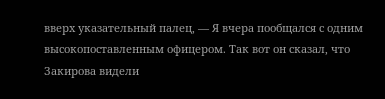вверх указательный палец, — Я вчера пообщался с одним высокопоставленным офицером. Так вот он сказал, что Закирова видели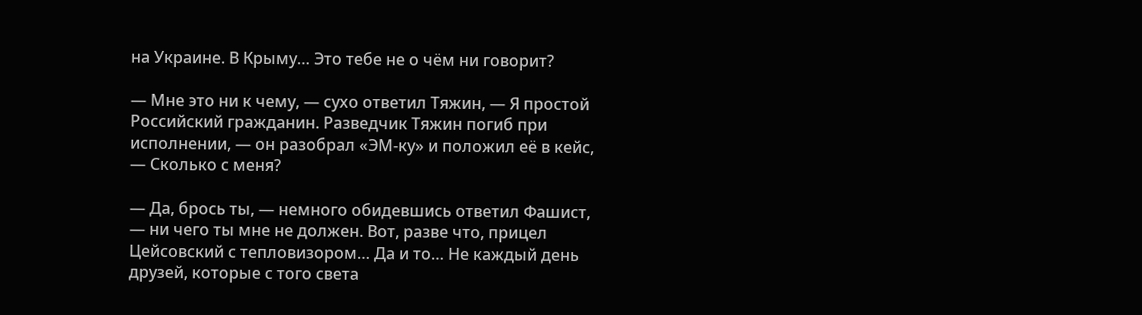на Украине. В Крыму… Это тебе не о чём ни говорит?

— Мне это ни к чему, — сухо ответил Тяжин, — Я простой Российский гражданин. Разведчик Тяжин погиб при исполнении, — он разобрал «ЭМ-ку» и положил её в кейс, — Сколько с меня?

— Да, брось ты, — немного обидевшись ответил Фашист, — ни чего ты мне не должен. Вот, разве что, прицел Цейсовский с тепловизором… Да и то… Не каждый день друзей, которые с того света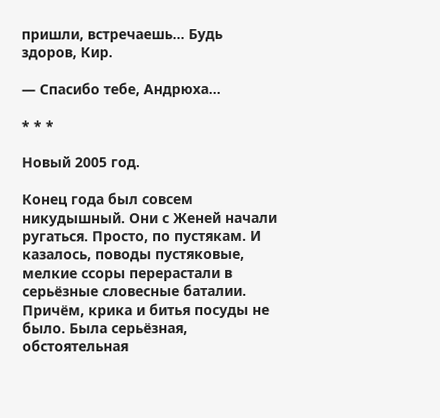пришли, встречаешь… Будь здоров, Кир.

— Спасибо тебе, Андрюха…

* * *

Новый 2005 год.

Конец года был совсем никудышный. Они с Женей начали ругаться. Просто, по пустякам. И казалось, поводы пустяковые, мелкие ссоры перерастали в серьёзные словесные баталии. Причём, крика и битья посуды не было. Была серьёзная, обстоятельная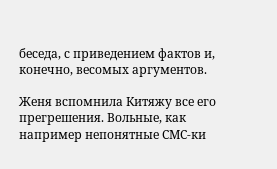беседа, с приведением фактов и, конечно, весомых аргументов.

Женя вспомнила Китяжу все его прегрешения. Вольные, как например непонятные СМС-ки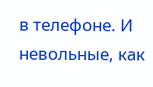в телефоне. И невольные, как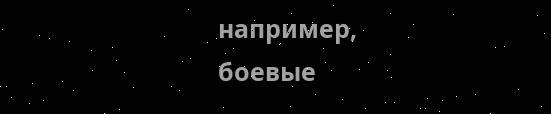например, боевые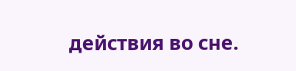действия во сне.